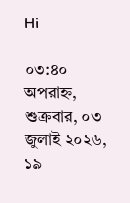Hi

০৩:৪০ অপরাহ্ন, শুক্রবার, ০৩ জুলাই ২০২৬, ১৯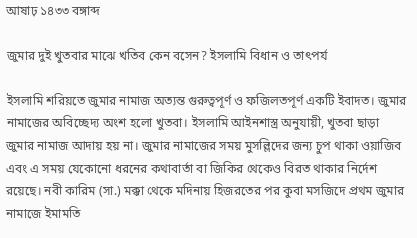আষাঢ় ১৪৩৩ বঙ্গাব্দ

জুমার দুই খুতবার মাঝে খতিব কেন বসেন? ইসলামি বিধান ও তাৎপর্য

ইসলামি শরিয়তে জুমার নামাজ অত্যন্ত গুরুত্বপূর্ণ ও ফজিলতপূর্ণ একটি ইবাদত। জুমার নামাজের অবিচ্ছেদ্য অংশ হলো খুতবা। ইসলামি আইনশাস্ত্র অনুযায়ী, খুতবা ছাড়া জুমার নামাজ আদায় হয় না। জুমার নামাজের সময় মুসল্লিদের জন্য চুপ থাকা ওয়াজিব এবং এ সময় যেকোনো ধরনের কথাবার্তা বা জিকির থেকেও বিরত থাকার নির্দেশ রয়েছে। নবী কারিম (সা.) মক্কা থেকে মদিনায় হিজরতের পর কুবা মসজিদে প্রথম জুমার নামাজে ইমামতি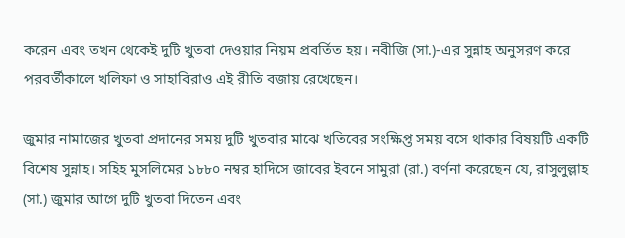করেন এবং তখন থেকেই দুটি খুতবা দেওয়ার নিয়ম প্রবর্তিত হয়। নবীজি (সা.)-এর সুন্নাহ অনুসরণ করে পরবর্তীকালে খলিফা ও সাহাবিরাও এই রীতি বজায় রেখেছেন।

জুমার নামাজের খুতবা প্রদানের সময় দুটি খুতবার মাঝে খতিবের সংক্ষিপ্ত সময় বসে থাকার বিষয়টি একটি বিশেষ সুন্নাহ। সহিহ মুসলিমের ১৮৮০ নম্বর হাদিসে জাবের ইবনে সামুরা (রা.) বর্ণনা করেছেন যে, রাসুলুল্লাহ (সা.) জুমার আগে দুটি খুতবা দিতেন এবং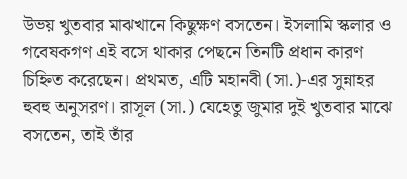উভয় খুতবার মাঝখানে কিছুক্ষণ বসতেন। ইসলামি স্কলার ও গবেষকগণ এই বসে থাকার পেছনে তিনটি প্রধান কারণ চিহ্নিত করেছেন। প্রথমত, এটি মহানবী (সা.)-এর সুন্নাহর হুবহু অনুসরণ। রাসূল (সা.) যেহেতু জুমার দুই খুতবার মাঝে বসতেন, তাই তাঁর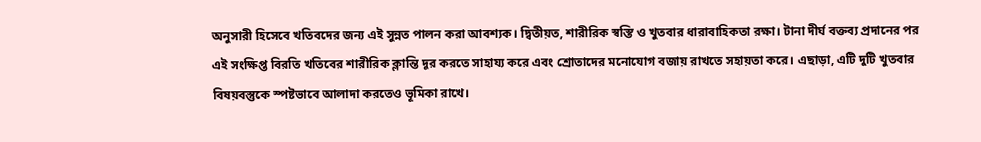অনুসারী হিসেবে খতিবদের জন্য এই সুন্নত পালন করা আবশ্যক। দ্বিতীয়ত, শারীরিক স্বস্তি ও খুতবার ধারাবাহিকতা রক্ষা। টানা দীর্ঘ বক্তব্য প্রদানের পর এই সংক্ষিপ্ত বিরতি খতিবের শারীরিক ক্লান্তি দূর করতে সাহায্য করে এবং শ্রোতাদের মনোযোগ বজায় রাখতে সহায়তা করে। এছাড়া, এটি দুটি খুতবার বিষয়বস্তুকে স্পষ্টভাবে আলাদা করতেও ভূমিকা রাখে।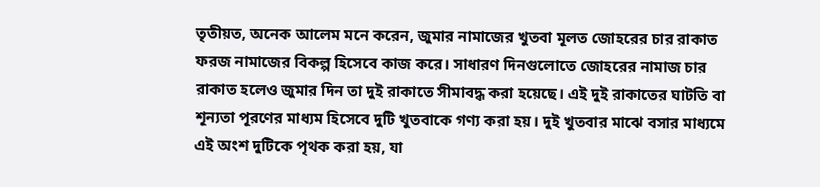তৃতীয়ত, অনেক আলেম মনে করেন, জুমার নামাজের খুতবা মূলত জোহরের চার রাকাত ফরজ নামাজের বিকল্প হিসেবে কাজ করে। সাধারণ দিনগুলোতে জোহরের নামাজ চার রাকাত হলেও জুমার দিন তা দুই রাকাতে সীমাবদ্ধ করা হয়েছে। এই দুই রাকাতের ঘাটতি বা শূন্যতা পূরণের মাধ্যম হিসেবে দুটি খুতবাকে গণ্য করা হয়। দুই খুতবার মাঝে বসার মাধ্যমে এই অংশ দুটিকে পৃথক করা হয়, যা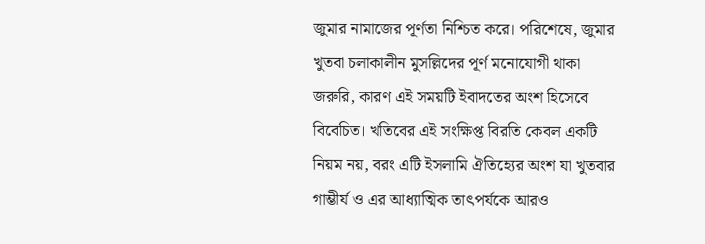জুমার নামাজের পূর্ণতা নিশ্চিত করে। পরিশেষে, জুমার খুতবা চলাকালীন মুসল্লিদের পূর্ণ মনোযোগী থাকা জরুরি, কারণ এই সময়টি ইবাদতের অংশ হিসেবে বিবেচিত। খতিবের এই সংক্ষিপ্ত বিরতি কেবল একটি নিয়ম নয়, বরং এটি ইসলামি ঐতিহ্যের অংশ যা খুতবার গাম্ভীর্য ও এর আধ্যাত্মিক তাৎপর্যকে আরও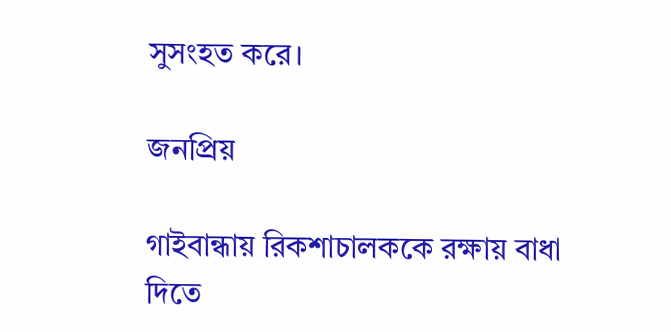সুসংহত করে।

জনপ্রিয়

গাইবান্ধায় রিকশাচালককে রক্ষায় বাধা দিতে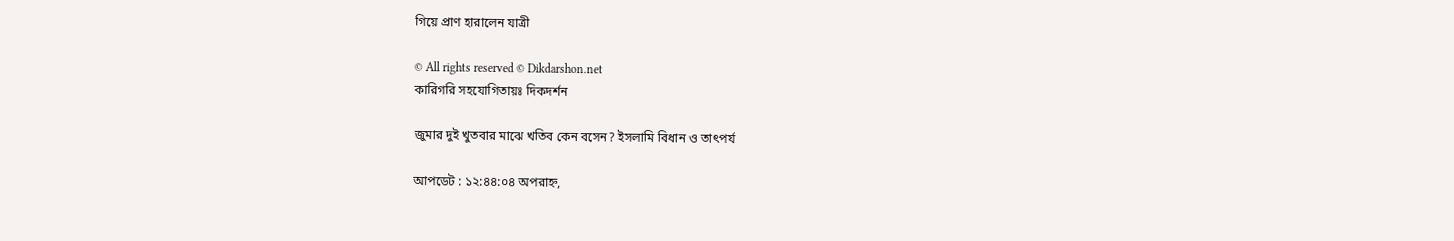গিয়ে প্রাণ হারালেন যাত্রী

© All rights reserved © Dikdarshon.net
কারিগরি সহযোগিতায়ঃ দিকদর্শন

জুমার দুই খুতবার মাঝে খতিব কেন বসেন? ইসলামি বিধান ও তাৎপর্য

আপডেট : ১২:৪৪:০৪ অপরাহ্ন,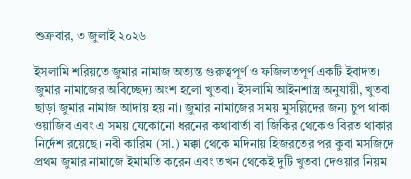শুক্রবার, ৩ জুলাই ২০২৬

ইসলামি শরিয়তে জুমার নামাজ অত্যন্ত গুরুত্বপূর্ণ ও ফজিলতপূর্ণ একটি ইবাদত। জুমার নামাজের অবিচ্ছেদ্য অংশ হলো খুতবা। ইসলামি আইনশাস্ত্র অনুযায়ী, খুতবা ছাড়া জুমার নামাজ আদায় হয় না। জুমার নামাজের সময় মুসল্লিদের জন্য চুপ থাকা ওয়াজিব এবং এ সময় যেকোনো ধরনের কথাবার্তা বা জিকির থেকেও বিরত থাকার নির্দেশ রয়েছে। নবী কারিম (সা.) মক্কা থেকে মদিনায় হিজরতের পর কুবা মসজিদে প্রথম জুমার নামাজে ইমামতি করেন এবং তখন থেকেই দুটি খুতবা দেওয়ার নিয়ম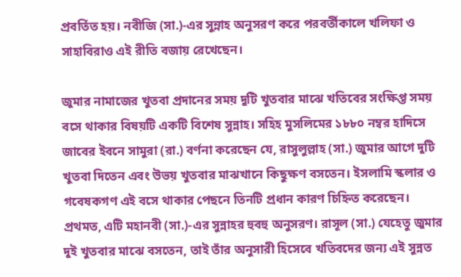প্রবর্তিত হয়। নবীজি (সা.)-এর সুন্নাহ অনুসরণ করে পরবর্তীকালে খলিফা ও সাহাবিরাও এই রীতি বজায় রেখেছেন।

জুমার নামাজের খুতবা প্রদানের সময় দুটি খুতবার মাঝে খতিবের সংক্ষিপ্ত সময় বসে থাকার বিষয়টি একটি বিশেষ সুন্নাহ। সহিহ মুসলিমের ১৮৮০ নম্বর হাদিসে জাবের ইবনে সামুরা (রা.) বর্ণনা করেছেন যে, রাসুলুল্লাহ (সা.) জুমার আগে দুটি খুতবা দিতেন এবং উভয় খুতবার মাঝখানে কিছুক্ষণ বসতেন। ইসলামি স্কলার ও গবেষকগণ এই বসে থাকার পেছনে তিনটি প্রধান কারণ চিহ্নিত করেছেন। প্রথমত, এটি মহানবী (সা.)-এর সুন্নাহর হুবহু অনুসরণ। রাসূল (সা.) যেহেতু জুমার দুই খুতবার মাঝে বসতেন, তাই তাঁর অনুসারী হিসেবে খতিবদের জন্য এই সুন্নত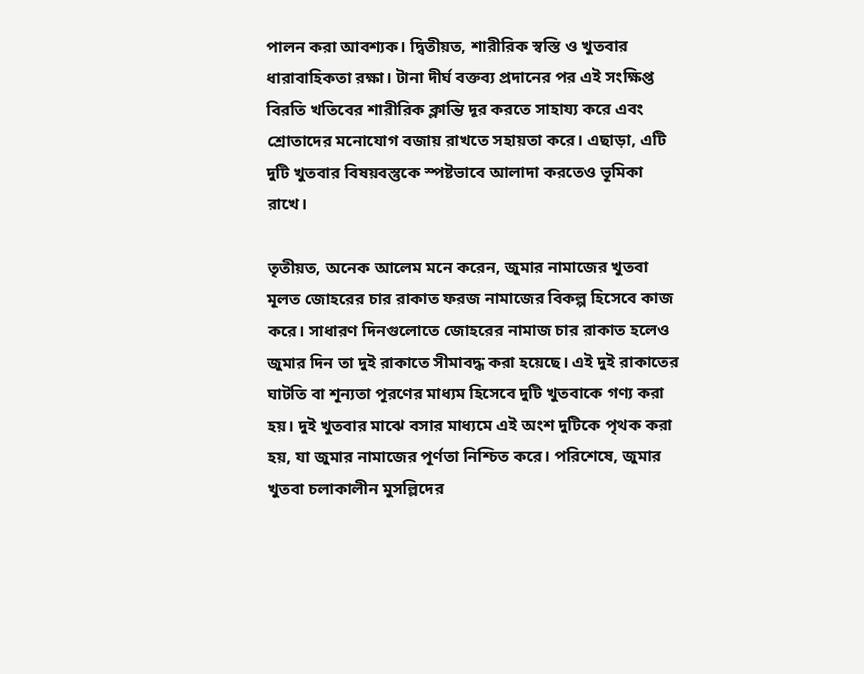পালন করা আবশ্যক। দ্বিতীয়ত, শারীরিক স্বস্তি ও খুতবার ধারাবাহিকতা রক্ষা। টানা দীর্ঘ বক্তব্য প্রদানের পর এই সংক্ষিপ্ত বিরতি খতিবের শারীরিক ক্লান্তি দূর করতে সাহায্য করে এবং শ্রোতাদের মনোযোগ বজায় রাখতে সহায়তা করে। এছাড়া, এটি দুটি খুতবার বিষয়বস্তুকে স্পষ্টভাবে আলাদা করতেও ভূমিকা রাখে।

তৃতীয়ত, অনেক আলেম মনে করেন, জুমার নামাজের খুতবা মূলত জোহরের চার রাকাত ফরজ নামাজের বিকল্প হিসেবে কাজ করে। সাধারণ দিনগুলোতে জোহরের নামাজ চার রাকাত হলেও জুমার দিন তা দুই রাকাতে সীমাবদ্ধ করা হয়েছে। এই দুই রাকাতের ঘাটতি বা শূন্যতা পূরণের মাধ্যম হিসেবে দুটি খুতবাকে গণ্য করা হয়। দুই খুতবার মাঝে বসার মাধ্যমে এই অংশ দুটিকে পৃথক করা হয়, যা জুমার নামাজের পূর্ণতা নিশ্চিত করে। পরিশেষে, জুমার খুতবা চলাকালীন মুসল্লিদের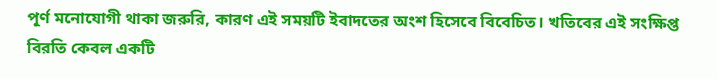পূর্ণ মনোযোগী থাকা জরুরি, কারণ এই সময়টি ইবাদতের অংশ হিসেবে বিবেচিত। খতিবের এই সংক্ষিপ্ত বিরতি কেবল একটি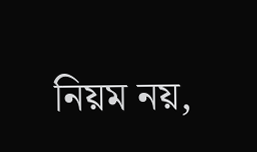নিয়ম নয়,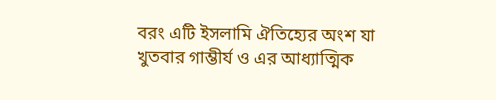বরং এটি ইসলামি ঐতিহ্যের অংশ যা খুতবার গাম্ভীর্য ও এর আধ্যাত্মিক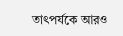তাৎপর্যকে আরও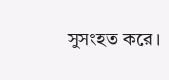সুসংহত করে।